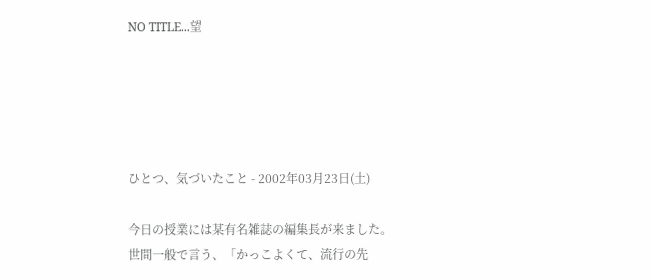NO TITLE...望





ひとつ、気づいたこと - 2002年03月23日(土)

今日の授業には某有名雑誌の編集長が来ました。
世間一般で言う、「かっこよくて、流行の先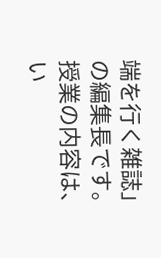端を行く雑誌」の編集長です。
授業の内容は、い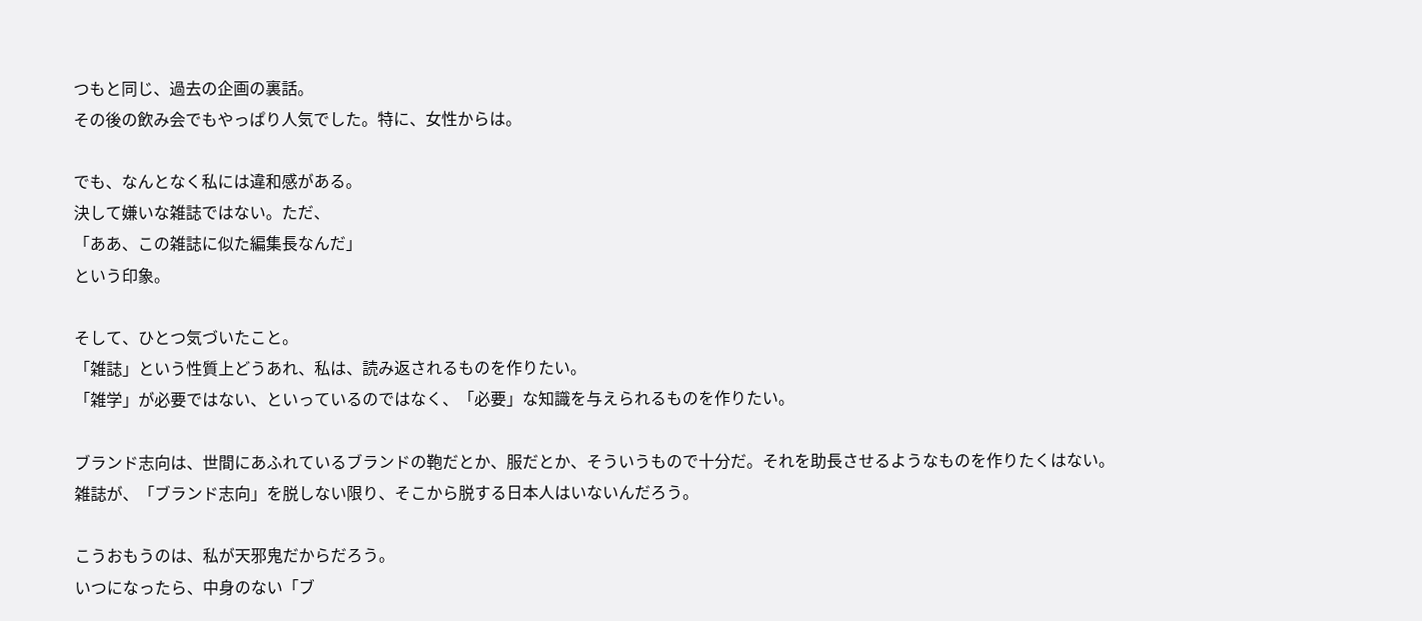つもと同じ、過去の企画の裏話。
その後の飲み会でもやっぱり人気でした。特に、女性からは。

でも、なんとなく私には違和感がある。
決して嫌いな雑誌ではない。ただ、
「ああ、この雑誌に似た編集長なんだ」
という印象。

そして、ひとつ気づいたこと。
「雑誌」という性質上どうあれ、私は、読み返されるものを作りたい。
「雑学」が必要ではない、といっているのではなく、「必要」な知識を与えられるものを作りたい。

ブランド志向は、世間にあふれているブランドの鞄だとか、服だとか、そういうもので十分だ。それを助長させるようなものを作りたくはない。
雑誌が、「ブランド志向」を脱しない限り、そこから脱する日本人はいないんだろう。

こうおもうのは、私が天邪鬼だからだろう。
いつになったら、中身のない「ブ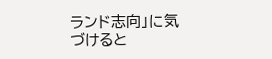ランド志向」に気づけると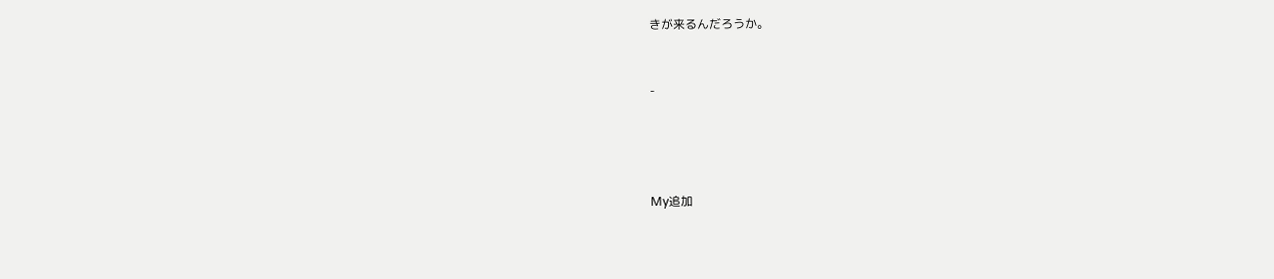きが来るんだろうか。


-




My追加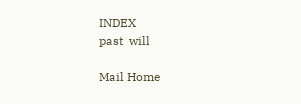INDEX
past  will

Mail Home